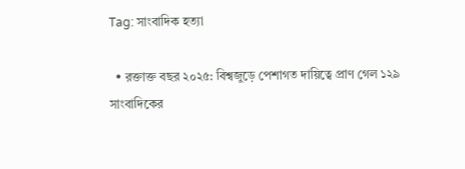Tag: সাংবাদিক হত্যা

  • রক্তাক্ত বছর ২০২৫: বিশ্বজুড়ে পেশাগত দায়িত্বে প্রাণ গেল ১২৯ সাংবাদিকের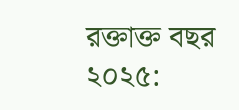রক্তাক্ত বছর ২০২৫: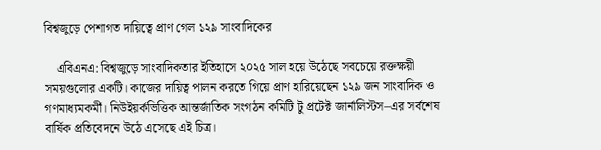বিশ্বজুড়ে পেশাগত দায়িত্বে প্রাণ গেল ১২৯ সাংবাদিকের

    এবিএনএ: বিশ্বজুড়ে সাংবাদিকতার ইতিহাসে ২০২৫ সাল হয়ে উঠেছে সবচেয়ে রক্তক্ষয়ী সময়গুলোর একটি। কাজের দায়িত্ব পালন করতে গিয়ে প্রাণ হারিয়েছেন ১২৯ জন সাংবাদিক ও গণমাধ্যমকর্মী। নিউইয়র্কভিত্তিক আন্তর্জাতিক সংগঠন কমিটি টু প্রটেক্ট জার্নালিস্টস–এর সর্বশেষ বার্ষিক প্রতিবেদনে উঠে এসেছে এই চিত্র।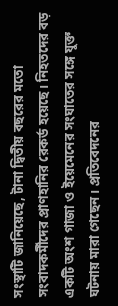সংস্থাটি জানিয়েছে, টানা দ্বিতীয় বছরের মতো সংবাদকর্মীদের প্রাণহানির রেকর্ড হয়েছে। নিহতদের বড় একটি অংশ গাজা ও ইয়েমেনের সংঘাতের সঙ্গে যুক্ত ঘটনায় মারা গেছেন। প্রতিবেদনের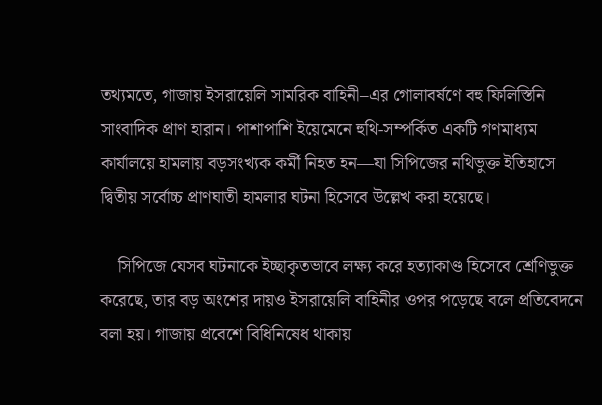তথ্যমতে, গাজায় ইসরায়েলি সামরিক বাহিনী–এর গোলাবর্ষণে বহু ফিলিস্তিনি সাংবাদিক প্রাণ হারান। পাশাপাশি ইয়েমেনে হুথি-সম্পর্কিত একটি গণমাধ্যম কার্যালয়ে হামলায় বড়সংখ্যক কর্মী নিহত হন—যা সিপিজের নথিভুক্ত ইতিহাসে দ্বিতীয় সর্বোচ্চ প্রাণঘাতী হামলার ঘটনা হিসেবে উল্লেখ করা হয়েছে।

    সিপিজে যেসব ঘটনাকে ইচ্ছাকৃতভাবে লক্ষ্য করে হত্যাকাণ্ড হিসেবে শ্রেণিভুক্ত করেছে, তার বড় অংশের দায়ও ইসরায়েলি বাহিনীর ওপর পড়েছে বলে প্রতিবেদনে বলা হয়। গাজায় প্রবেশে বিধিনিষেধ থাকায়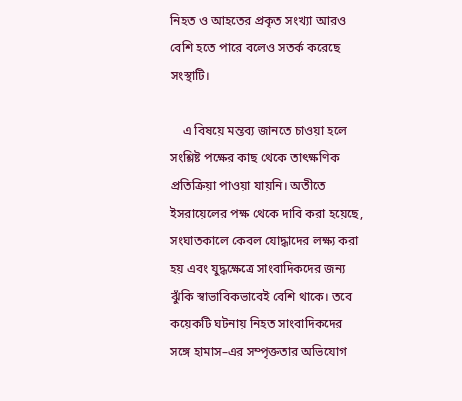নিহত ও আহতের প্রকৃত সংখ্যা আরও বেশি হতে পারে বলেও সতর্ক করেছে সংস্থাটি।

    এ বিষয়ে মন্তব্য জানতে চাওয়া হলে সংশ্লিষ্ট পক্ষের কাছ থেকে তাৎক্ষণিক প্রতিক্রিয়া পাওয়া যায়নি। অতীতে ইসরায়েলের পক্ষ থেকে দাবি করা হয়েছে, সংঘাতকালে কেবল যোদ্ধাদের লক্ষ্য করা হয় এবং যুদ্ধক্ষেত্রে সাংবাদিকদের জন্য ঝুঁকি স্বাভাবিকভাবেই বেশি থাকে। তবে কয়েকটি ঘটনায় নিহত সাংবাদিকদের সঙ্গে হামাস–এর সম্পৃক্ততার অভিযোগ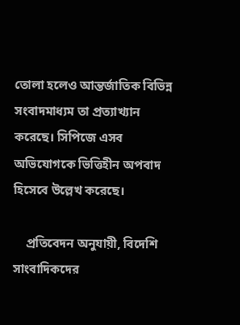তোলা হলেও আন্তর্জাতিক বিভিন্ন সংবাদমাধ্যম তা প্রত্যাখ্যান করেছে। সিপিজে এসব অভিযোগকে ভিত্তিহীন অপবাদ হিসেবে উল্লেখ করেছে।

    প্রতিবেদন অনুযায়ী, বিদেশি সাংবাদিকদের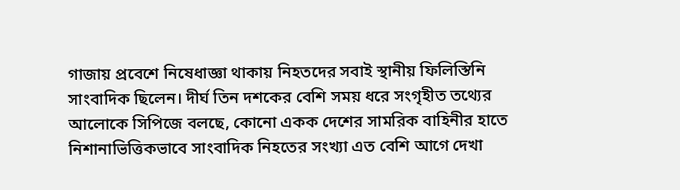গাজায় প্রবেশে নিষেধাজ্ঞা থাকায় নিহতদের সবাই স্থানীয় ফিলিস্তিনি সাংবাদিক ছিলেন। দীর্ঘ তিন দশকের বেশি সময় ধরে সংগৃহীত তথ্যের আলোকে সিপিজে বলছে, কোনো একক দেশের সামরিক বাহিনীর হাতে নিশানাভিত্তিকভাবে সাংবাদিক নিহতের সংখ্যা এত বেশি আগে দেখা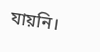যায়নি।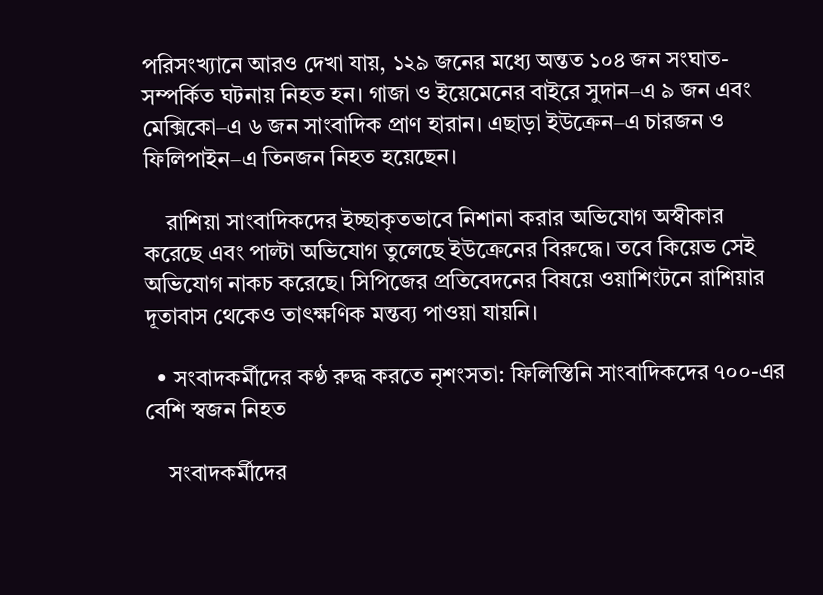পরিসংখ্যানে আরও দেখা যায়, ১২৯ জনের মধ্যে অন্তত ১০৪ জন সংঘাত-সম্পর্কিত ঘটনায় নিহত হন। গাজা ও ইয়েমেনের বাইরে সুদান–এ ৯ জন এবং মেক্সিকো–এ ৬ জন সাংবাদিক প্রাণ হারান। এছাড়া ইউক্রেন–এ চারজন ও ফিলিপাইন–এ তিনজন নিহত হয়েছেন।

    রাশিয়া সাংবাদিকদের ইচ্ছাকৃতভাবে নিশানা করার অভিযোগ অস্বীকার করেছে এবং পাল্টা অভিযোগ তুলেছে ইউক্রেনের বিরুদ্ধে। তবে কিয়েভ সেই অভিযোগ নাকচ করেছে। সিপিজের প্রতিবেদনের বিষয়ে ওয়াশিংটনে রাশিয়ার দূতাবাস থেকেও তাৎক্ষণিক মন্তব্য পাওয়া যায়নি।

  • সংবাদকর্মীদের কণ্ঠ রুদ্ধ করতে নৃশংসতা: ফিলিস্তিনি সাংবাদিকদের ৭০০-এর বেশি স্বজন নিহত

    সংবাদকর্মীদের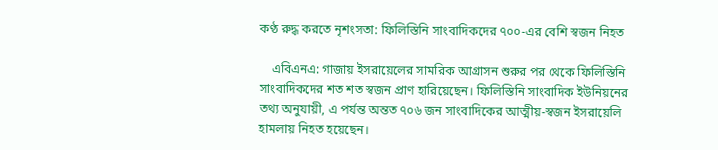কণ্ঠ রুদ্ধ করতে নৃশংসতা: ফিলিস্তিনি সাংবাদিকদের ৭০০-এর বেশি স্বজন নিহত

    এবিএনএ: গাজায় ইসরায়েলের সামরিক আগ্রাসন শুরুর পর থেকে ফিলিস্তিনি সাংবাদিকদের শত শত স্বজন প্রাণ হারিয়েছেন। ফিলিস্তিনি সাংবাদিক ইউনিয়নের তথ্য অনুযায়ী, এ পর্যন্ত অন্তত ৭০৬ জন সাংবাদিকের আত্মীয়-স্বজন ইসরায়েলি হামলায় নিহত হয়েছেন।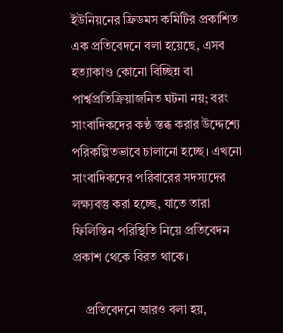ইউনিয়নের ফ্রিডমস কমিটির প্রকাশিত এক প্রতিবেদনে বলা হয়েছে, এসব হত্যাকাণ্ড কোনো বিচ্ছিন্ন বা পার্শ্বপ্রতিক্রিয়াজনিত ঘটনা নয়; বরং সাংবাদিকদের কণ্ঠ স্তব্ধ করার উদ্দেশ্যে পরিকল্পিতভাবে চালানো হচ্ছে। এখনো সাংবাদিকদের পরিবারের সদস্যদের লক্ষ্যবস্তু করা হচ্ছে, যাতে তারা ফিলিস্তিন পরিস্থিতি নিয়ে প্রতিবেদন প্রকাশ থেকে বিরত থাকে।

    প্রতিবেদনে আরও বলা হয়,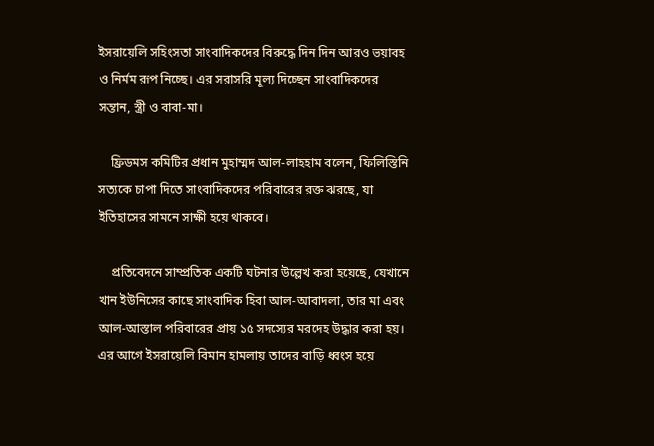ইসরায়েলি সহিংসতা সাংবাদিকদের বিরুদ্ধে দিন দিন আরও ভয়াবহ ও নির্মম রূপ নিচ্ছে। এর সরাসরি মূল্য দিচ্ছেন সাংবাদিকদের সন্তান, স্ত্রী ও বাবা-মা।

    ফ্রিডমস কমিটির প্রধান মুহাম্মদ আল-লাহহাম বলেন, ফিলিস্তিনি সত্যকে চাপা দিতে সাংবাদিকদের পরিবারের রক্ত ঝরছে, যা ইতিহাসের সামনে সাক্ষী হয়ে থাকবে।

    প্রতিবেদনে সাম্প্রতিক একটি ঘটনার উল্লেখ করা হয়েছে, যেখানে খান ইউনিসের কাছে সাংবাদিক হিবা আল-আবাদলা, তার মা এবং আল-আস্তাল পরিবারের প্রায় ১৫ সদস্যের মরদেহ উদ্ধার করা হয়। এর আগে ইসরায়েলি বিমান হামলায় তাদের বাড়ি ধ্বংস হয়ে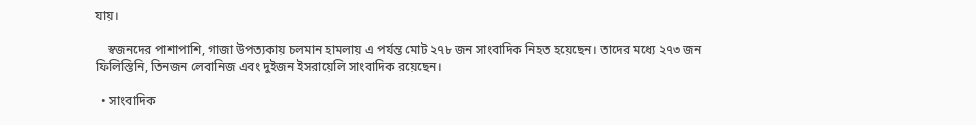যায়।

    স্বজনদের পাশাপাশি, গাজা উপত্যকায় চলমান হামলায় এ পর্যন্ত মোট ২৭৮ জন সাংবাদিক নিহত হয়েছেন। তাদের মধ্যে ২৭৩ জন ফিলিস্তিনি, তিনজন লেবানিজ এবং দুইজন ইসরায়েলি সাংবাদিক রয়েছেন।

  • সাংবাদিক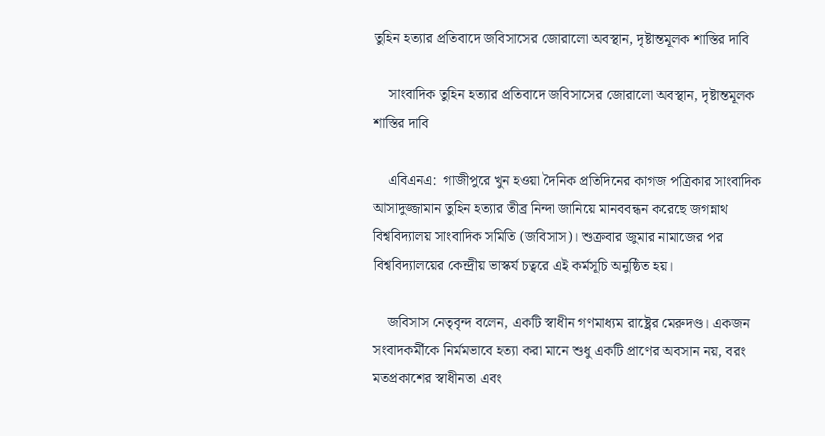তুহিন হত্যার প্রতিবাদে জবিসাসের জোরালো অবস্থান, দৃষ্টান্তমূলক শাস্তির দাবি

    সাংবাদিক তুহিন হত্যার প্রতিবাদে জবিসাসের জোরালো অবস্থান, দৃষ্টান্তমূলক শাস্তির দাবি

    এবিএনএ:  গাজীপুরে খুন হওয়া দৈনিক প্রতিদিনের কাগজ পত্রিকার সাংবাদিক আসাদুজ্জামান তুহিন হত্যার তীব্র নিন্দা জানিয়ে মানববন্ধন করেছে জগন্নাথ বিশ্ববিদ্যালয় সাংবাদিক সমিতি (জবিসাস)। শুক্রবার জুমার নামাজের পর বিশ্ববিদ্যালয়ের কেন্দ্রীয় ভাস্কর্য চত্বরে এই কর্মসূচি অনুষ্ঠিত হয়।

    জবিসাস নেতৃবৃন্দ বলেন, একটি স্বাধীন গণমাধ্যম রাষ্ট্রের মেরুদণ্ড। একজন সংবাদকর্মীকে নির্মমভাবে হত্যা করা মানে শুধু একটি প্রাণের অবসান নয়, বরং মতপ্রকাশের স্বাধীনতা এবং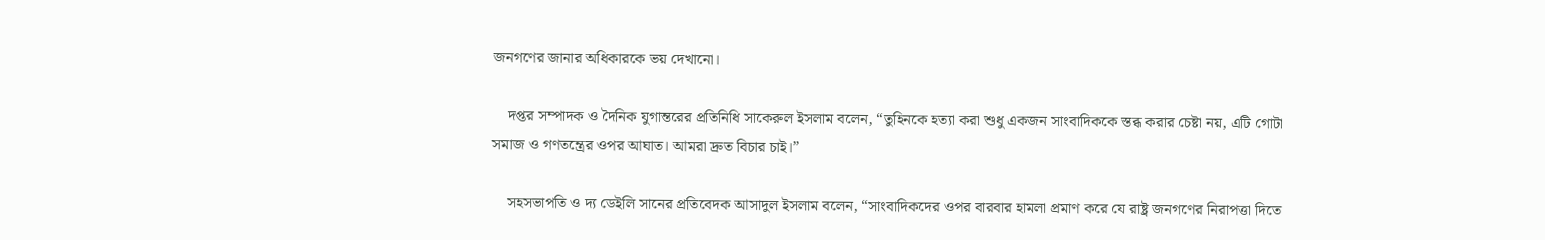জনগণের জানার অধিকারকে ভয় দেখানো।

    দপ্তর সম্পাদক ও দৈনিক যুগান্তরের প্রতিনিধি সাকেরুল ইসলাম বলেন, “তুহিনকে হত্যা করা শুধু একজন সাংবাদিককে স্তব্ধ করার চেষ্টা নয়, এটি গোটা সমাজ ও গণতন্ত্রের ওপর আঘাত। আমরা দ্রুত বিচার চাই।”

    সহসভাপতি ও দ্য ডেইলি সানের প্রতিবেদক আসাদুল ইসলাম বলেন, “সাংবাদিকদের ওপর বারবার হামলা প্রমাণ করে যে রাষ্ট্র জনগণের নিরাপত্তা দিতে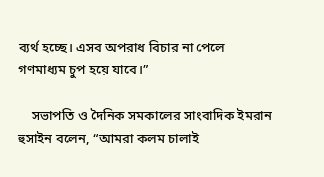ব্যর্থ হচ্ছে। এসব অপরাধ বিচার না পেলে গণমাধ্যম চুপ হয়ে যাবে।”

    সভাপতি ও দৈনিক সমকালের সাংবাদিক ইমরান হুসাইন বলেন, “আমরা কলম চালাই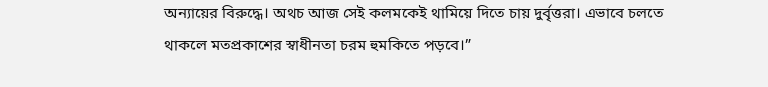অন্যায়ের বিরুদ্ধে। অথচ আজ সেই কলমকেই থামিয়ে দিতে চায় দুর্বৃত্তরা। এভাবে চলতে থাকলে মতপ্রকাশের স্বাধীনতা চরম হুমকিতে পড়বে।”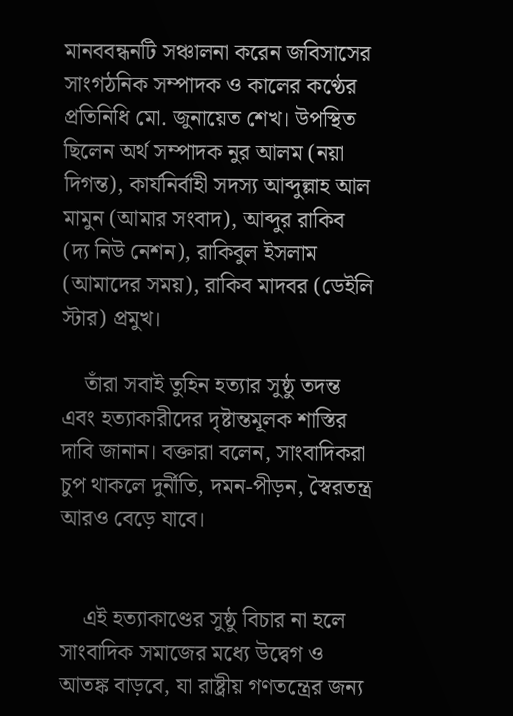মানববন্ধনটি সঞ্চালনা করেন জবিসাসের সাংগঠনিক সম্পাদক ও কালের কণ্ঠের প্রতিনিধি মো. জুনায়েত শেখ। উপস্থিত ছিলেন অর্থ সম্পাদক নুর আলম (নয়া দিগন্ত), কার্যনির্বাহী সদস্য আব্দুল্লাহ আল মামুন (আমার সংবাদ), আব্দুর রাকিব (দ্য নিউ নেশন), রাকিবুল ইসলাম (আমাদের সময়), রাকিব মাদবর (ডেইলি স্টার) প্রমুখ।

    তাঁরা সবাই তুহিন হত্যার সুষ্ঠু তদন্ত এবং হত্যাকারীদের দৃষ্টান্তমূলক শাস্তির দাবি জানান। বক্তারা বলেন, সাংবাদিকরা চুপ থাকলে দুর্নীতি, দমন-পীড়ন, স্বৈরতন্ত্র আরও বেড়ে যাবে।


    এই হত্যাকাণ্ডের সুষ্ঠু বিচার না হলে সাংবাদিক সমাজের মধ্যে উদ্বেগ ও আতঙ্ক বাড়বে, যা রাষ্ট্রীয় গণতন্ত্রের জন্য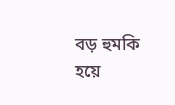বড় হুমকি হয়ে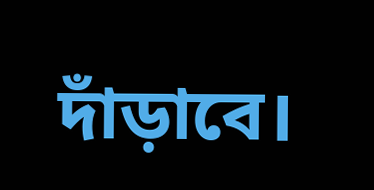দাঁড়াবে।